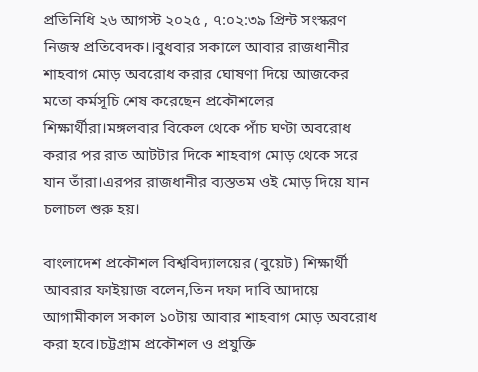প্রতিনিধি ২৬ আগস্ট ২০২৫ , ৭:০২:৩৯ প্রিন্ট সংস্করণ
নিজস্ব প্রতিবেদক।।বুধবার সকালে আবার রাজধানীর শাহবাগ মোড় অবরোধ করার ঘোষণা দিয়ে আজকের মতো কর্মসূচি শেষ করেছেন প্রকৌশলের শিক্ষার্থীরা।মঙ্গলবার বিকেল থেকে পাঁচ ঘণ্টা অবরোধ করার পর রাত আটটার দিকে শাহবাগ মোড় থেকে সরে যান তাঁরা।এরপর রাজধানীর ব্যস্ততম ওই মোড় দিয়ে যান চলাচল শুরু হয়।

বাংলাদেশ প্রকৌশল বিশ্ববিদ্যালয়ের (বুয়েট) শিক্ষার্থী আবরার ফাইয়াজ বলেন,তিন দফা দাবি আদায়ে আগামীকাল সকাল ১০টায় আবার শাহবাগ মোড় অবরোধ করা হবে।চট্টগ্রাম প্রকৌশল ও প্রযুক্তি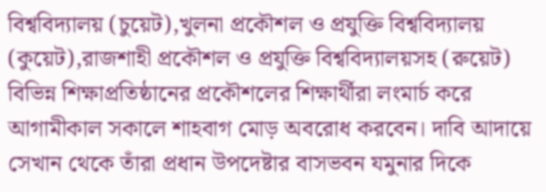বিশ্ববিদ্যালয় (চুয়েট),খুলনা প্রকৌশল ও প্রযুক্তি বিশ্ববিদ্যালয় (কুয়েট),রাজশাহী প্রকৌশল ও প্রযুক্তি বিশ্ববিদ্যালয়সহ (রুয়েট) বিভিন্ন শিক্ষাপ্রতিষ্ঠানের প্রকৌশলের শিক্ষার্থীরা লংমার্চ করে আগামীকাল সকালে শাহবাগ মোড় অবরোধ করবেন। দাবি আদায়ে সেখান থেকে তাঁরা প্রধান উপদেষ্টার বাসভবন যমুনার দিকে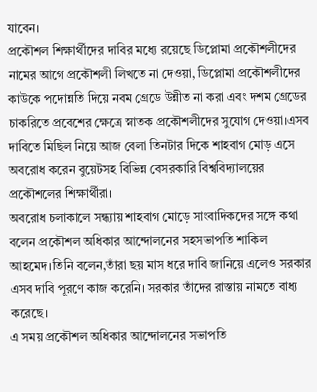যাবেন।
প্রকৌশল শিক্ষার্থীদের দাবির মধ্যে রয়েছে ডিপ্লোমা প্রকৌশলীদের নামের আগে প্রকৌশলী লিখতে না দেওয়া, ডিপ্লোমা প্রকৌশলীদের কাউকে পদোন্নতি দিয়ে নবম গ্রেডে উন্নীত না করা এবং দশম গ্রেডের চাকরিতে প্রবেশের ক্ষেত্রে স্নাতক প্রকৌশলীদের সুযোগ দেওয়া।এসব দাবিতে মিছিল নিয়ে আজ বেলা তিনটার দিকে শাহবাগ মোড় এসে অবরোধ করেন বুয়েটসহ বিভিন্ন বেসরকারি বিশ্ববিদ্যালয়ের প্রকৌশলের শিক্ষার্থীরা।
অবরোধ চলাকালে সন্ধ্যায় শাহবাগ মোড়ে সাংবাদিকদের সঙ্গে কথা বলেন প্রকৌশল অধিকার আন্দোলনের সহসভাপতি শাকিল আহমেদ।তিনি বলেন,তাঁরা ছয় মাস ধরে দাবি জানিয়ে এলেও সরকার এসব দাবি পূরণে কাজ করেনি। সরকার তাঁদের রাস্তায় নামতে বাধ্য করেছে।
এ সময় প্রকৌশল অধিকার আন্দোলনের সভাপতি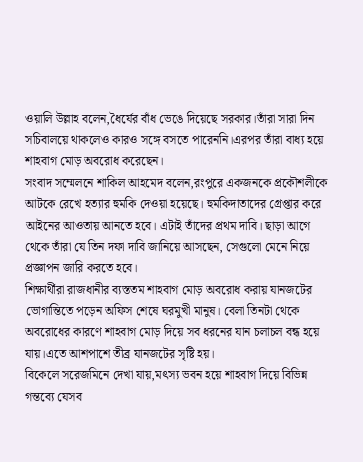ওয়ালি উল্লাহ বলেন,ধৈর্যের বাঁধ ভেঙে দিয়েছে সরকার।তাঁরা সারা দিন সচিবালয়ে থাকলেও কারও সঙ্গে বসতে পারেননি।এরপর তাঁরা বাধ্য হয়ে শাহবাগ মোড় অবরোধ করেছেন।
সংবাদ সম্মেলনে শাকিল আহমেদ বলেন,রংপুরে একজনকে প্রকৌশলীকে আটকে রেখে হত্যার হুমকি দেওয়া হয়েছে। হুমকিদাতাদের গ্রেপ্তার করে আইনের আওতায় আনতে হবে। এটাই তাঁদের প্রথম দাবি। ছাড়া আগে থেকে তাঁরা যে তিন দফা দাবি জানিয়ে আসছেন, সেগুলো মেনে নিয়ে প্রজ্ঞাপন জারি করতে হবে।
শিক্ষার্থীরা রাজধানীর ব্যস্ততম শাহবাগ মোড় অবরোধ করায় যানজটের ভোগান্তিতে পড়েন অফিস শেষে ঘরমুখী মানুষ। বেলা তিনটা থেকে অবরোধের কারণে শাহবাগ মোড় দিয়ে সব ধরনের যান চলাচল বন্ধ হয়ে যায়।এতে আশপাশে তীব্র যানজটের সৃষ্টি হয়।
বিকেলে সরেজমিনে দেখা যায়,মৎস্য ভবন হয়ে শাহবাগ দিয়ে বিভিন্ন গন্তব্যে যেসব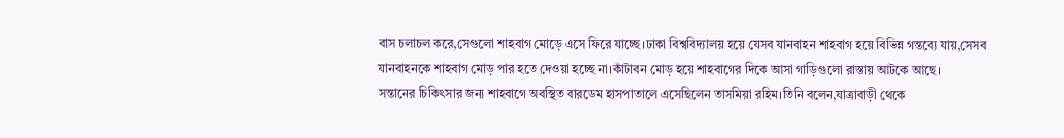বাস চলাচল করে,সেগুলো শাহবাগ মোড়ে এসে ফিরে যাচ্ছে।ঢাকা বিশ্ববিদ্যালয় হয়ে যেসব যানবাহন শাহবাগ হয়ে বিভিন্ন গন্তব্যে যায়,সেসব যানবাহনকে শাহবাগ মোড় পার হতে দেওয়া হচ্ছে না।কাঁটাবন মোড় হয়ে শাহবাগের দিকে আসা গাড়িগুলো রাস্তায় আটকে আছে।
সন্তানের চিকিৎসার জন্য শাহবাগে অবস্থিত বারডেম হাসপাতালে এসেছিলেন তাসমিয়া রহিম।তিনি বলেন,যাত্রাবাড়ী থেকে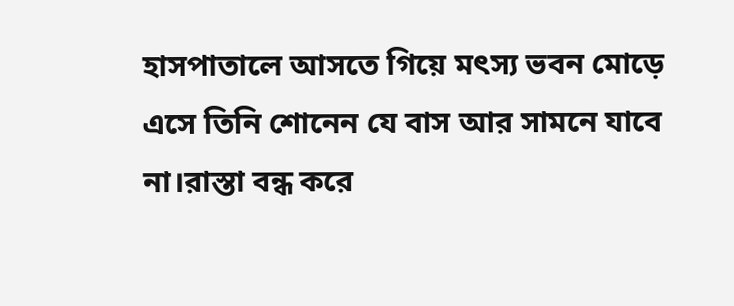হাসপাতালে আসতে গিয়ে মৎস্য ভবন মোড়ে এসে তিনি শোনেন যে বাস আর সামনে যাবে না।রাস্তা বন্ধ করে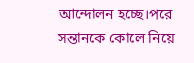আন্দোলন হচ্ছে।পরে সন্তানকে কোলে নিয়ে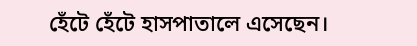হেঁটে হেঁটে হাসপাতালে এসেছেন।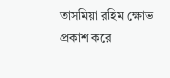তাসমিয়া রহিম ক্ষোভ প্রকাশ করে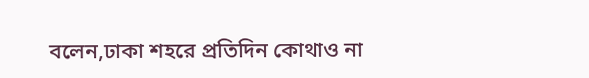বলেন,ঢাকা শহরে প্রতিদিন কোথাও না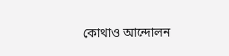কোথাও আন্দোলন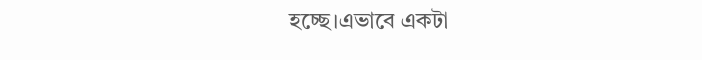হচ্ছে।এভাবে একটা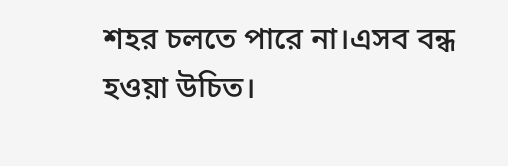শহর চলতে পারে না।এসব বন্ধ হওয়া উচিত।